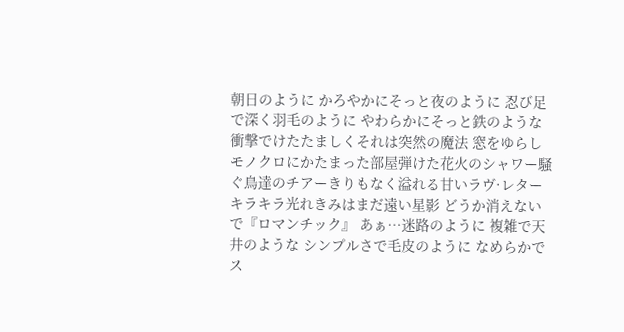朝日のように かろやかにそっと夜のように 忍び足で深く羽毛のように やわらかにそっと鉄のような 衝撃でけたたましくそれは突然の魔法 窓をゆらしモノクロにかたまった部屋弾けた花火のシャワー騒ぐ鳥達のチアーきりもなく溢れる甘いラヴ·レターキラキラ光れきみはまだ遠い星影 どうか消えないで『ロマンチック』 あぁ…迷路のように 複雑で天井のような シンプルさで毛皮のように なめらかでス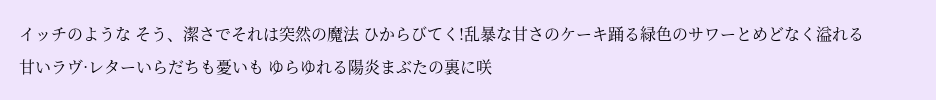イッチのような そう、潔さでそれは突然の魔法 ひからびてく!乱暴な甘さのケーキ踊る緑色のサワーとめどなく溢れる甘いラヴ·レターいらだちも憂いも ゆらゆれる陽炎まぶたの裏に咲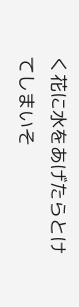く花に水をあげたらとけてしまいそ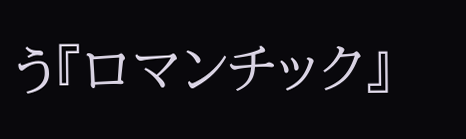う『ロマンチック』